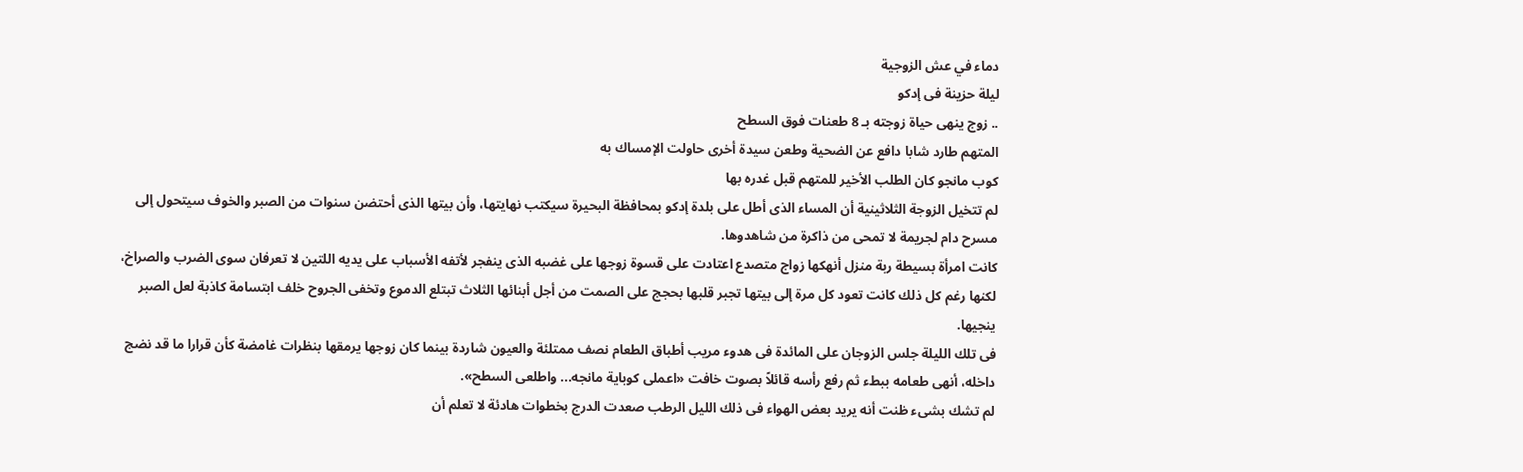دماء في عش الزوجية
ليلة حزينة فى إدكو
.. زوج ينهى حياة زوجته بـ 8 طعنات فوق السطح
المتهم طارد شابا دافع عن الضحية وطعن سيدة أخرى حاولت الإمساك به
كوب مانجو كان الطلب الأخير للمتهم قبل غدره بها
لم تتخيل الزوجة الثلاثينية أن المساء الذى أطل على بلدة إدكو بمحافظة البحيرة سيكتب نهايتها، وأن بيتها الذى أحتضن سنوات من الصبر والخوف سيتحول إلى مسرح دام لجريمة لا تمحى من ذاكرة من شاهدوها.
كانت امرأة بسيطة ربة منزل أنهكها زواج متصدع اعتادت على قسوة زوجها على غضبه الذى ينفجر لأتفه الأسباب على يديه اللتين لا تعرفان سوى الضرب والصراخ، لكنها رغم كل ذلك كانت تعود كل مرة إلى بيتها تجبر قلبها بحجج على الصمت من أجل أبنائها الثلاث تبتلع الدموع وتخفى الجروح خلف ابتسامة كاذبة لعل الصبر ينجيها.
فى تلك الليلة جلس الزوجان على المائدة فى هدوء مريب أطباق الطعام نصف ممتلئة والعيون شاردة بينما كان زوجها يرمقها بنظرات غامضة كأن قرارا ما قد نضج داخله، أنهى طعامه ببطء ثم رفع رأسه قائلاً بصوت خافت «اعملى كوباية مانجه... واطلعى السطح».
لم تشك بشىء ظنت أنه يريد بعض الهواء فى ذلك الليل الرطب صعدت الدرج بخطوات هادئة لا تعلم أن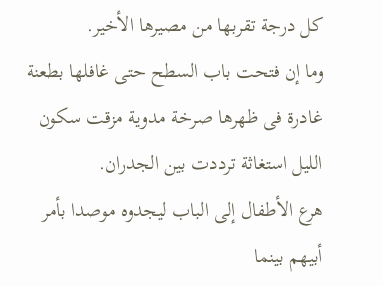كل درجة تقربها من مصيرها الأخير.
وما إن فتحت باب السطح حتى غافلها بطعنة غادرة فى ظهرها صرخة مدوية مزقت سكون الليل استغاثة ترددت بين الجدران.
هرع الأطفال إلى الباب ليجدوه موصدا بأمر أبيهم بينما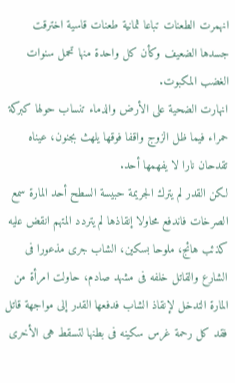انهمرت الطعنات تباعا ثمانية طعنات قاسية اخترقت جسدها الضعيف وكأن كل واحدة منها تحمل سنوات الغضب المكبوت.
انهارت الضحية على الأرض والدماء تنساب حولها كبركة حمراء فيما ظل الزوج واقفا فوقها يلهث بجنون، عيناه تقدحان نارا لا يفهمها أحد.
لكن القدر لم يترك الجريمة حبيسة السطح أحد المارة سمع الصرخات فاندفع محاولا إنقاذها لم يتردد المتهم انقض عليه كذئب هائج، ملوحا بسكين، الشاب جرى مذعورا فى الشارع والقاتل خلفه فى مشهد صادم، حاولت امرأة من المارة التدخل لإنقاذ الشاب فدفعها القدر إلى مواجهة قاتل فقد كل رحمة غرس سكينه فى بطنها لتسقط هى الأخرى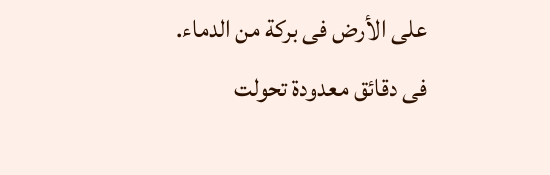على الأرض فى بركة من الدماء.
فى دقائق معدودة تحولت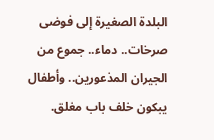البلدة الصغيرة إلى فوضى صرخات.. دماء.. جموع من الجيران المذعورين.. وأطفال يبكون خلف باب مغلق.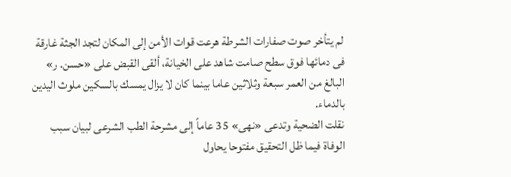لم يتأخر صوت صفارات الشرطة هرعت قوات الأمن إلى المكان لتجد الجثة غارقة فى دمائها فوق سطح صامت شاهد على الخيانة، ألقى القبض على «حسن. ر» البالغ من العمر سبعة وثلاثين عاما بينما كان لا يزال يمسك بالسكين ملوث اليدين بالدماء.
نقلت الضحية وتدعى «نهى» 35 عاماً إلى مشرحة الطب الشرعى لبيان سبب الوفاة فيما ظل التحقيق مفتوحا يحاول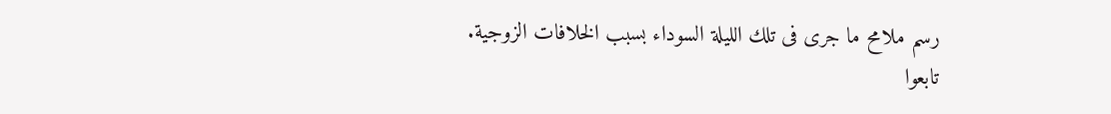رسم ملامح ما جرى فى تلك الليلة السوداء بسبب الخلافات الزوجية.
تابعوا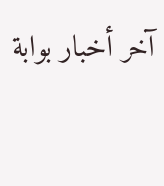آخر أخبار بوابة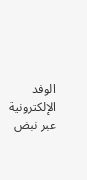الوفد الإلكترونية عبر نبض